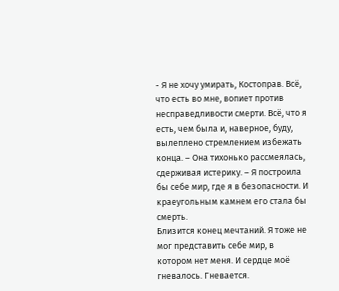- Я не хочу умирать, Костоправ. Всё, что есть во мне, вопиет против несправедливости смерти. Всё, что я есть, чем была и, наверное, буду, вылеплено стремлением избежать конца. – Она тихонько рассмеялась, сдерживая истерику. – Я построила бы себе мир, где я в безопасности. И краеугольным камнем его стала бы смерть.
Близится конец мечтаний. Я тоже не мог представить себе мир, в котором нет меня. И сердце моё гневалось. Гневается.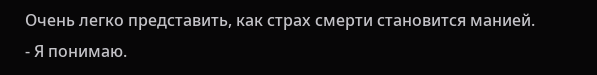Очень легко представить, как страх смерти становится манией.
- Я понимаю.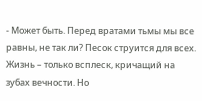- Может быть. Перед вратами тьмы мы все равны, не так ли? Песок струится для всех. Жизнь – только всплеск, кричащий на зубах вечности. Но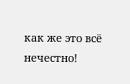как же это всё нечестно!